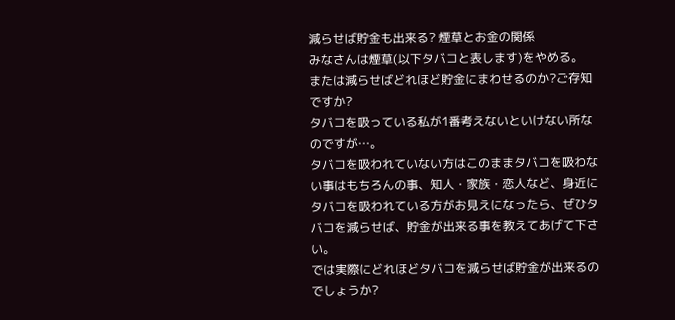減らせば貯金も出来る? 煙草とお金の関係
みなさんは煙草(以下タバコと表します)をやめる。
または減らせばどれほど貯金にまわせるのか?ご存知ですか?
タバコを吸っている私が1番考えないといけない所なのですが…。
タバコを吸われていない方はこのままタバコを吸わない事はもちろんの事、知人・家族・恋人など、身近にタバコを吸われている方がお見えになったら、ぜひタバコを減らせば、貯金が出来る事を教えてあげて下さい。
では実際にどれほどタバコを減らせば貯金が出来るのでしょうか?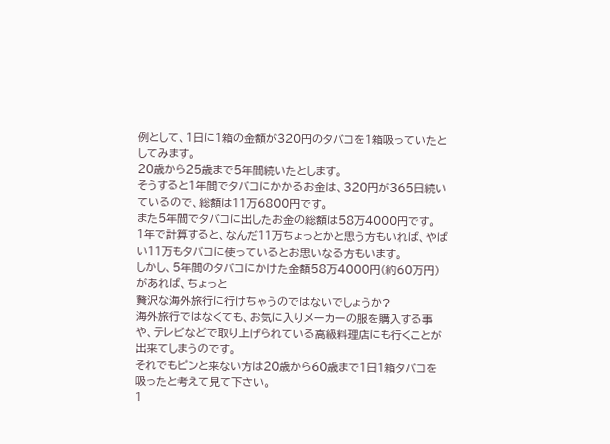例として、1日に1箱の金額が320円のタバコを1箱吸っていたとしてみます。
20歳から25歳まで5年間続いたとします。
そうすると1年間でタバコにかかるお金は、320円が365日続いているので、総額は11万6800円です。
また5年間でタバコに出したお金の総額は58万4000円です。
1年で計算すると、なんだ11万ちょっとかと思う方もいれば、やばい11万もタバコに使っているとお思いなる方もいます。
しかし、5年間のタバコにかけた金額58万4000円(約60万円)があれば、ちょっと
贅沢な海外旅行に行けちゃうのではないでしょうか?
海外旅行ではなくても、お気に入りメーカーの服を購入する事や、テレビなどで取り上げられている高級料理店にも行くことが出来てしまうのです。
それでもピンと来ない方は20歳から60歳まで1日1箱タバコを吸ったと考えて見て下さい。
1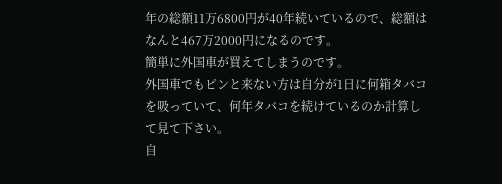年の総額11万6800円が40年続いているので、総額はなんと467万2000円になるのです。
簡単に外国車が買えてしまうのです。
外国車でもピンと来ない方は自分が1日に何箱タバコを吸っていて、何年タバコを続けているのか計算して見て下さい。
自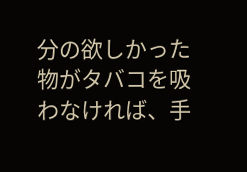分の欲しかった物がタバコを吸わなければ、手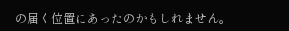の届く位置にあったのかもしれません。